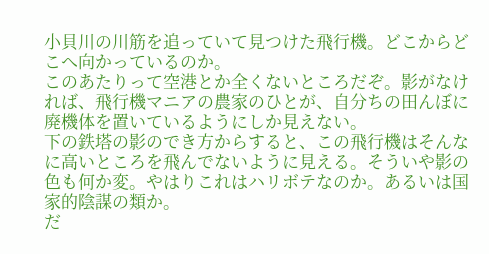小貝川の川筋を追っていて見つけた飛行機。どこからどこへ向かっているのか。
このあたりって空港とか全くないところだぞ。影がなければ、飛行機マニアの農家のひとが、自分ちの田んぼに廃機体を置いているようにしか見えない。
下の鉄塔の影のでき方からすると、この飛行機はそんなに高いところを飛んでないように見える。そういや影の色も何か変。やはりこれはハリボテなのか。あるいは国家的陰謀の類か。
だ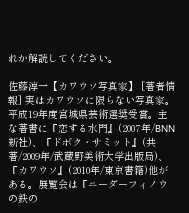れか解読してください。

佐藤淳一【カワウソ写真家】 [著者情報] 実はカワウソに限らない写真家。平成19年度宮城県芸術選奨受賞。主な著書に『恋する水門』(2007年/BNN新社)、『ドボク・サミット』(共著/2009年/武蔵野美術大学出版局)、『カワウソ』(2010年/東京書籍)他がある。展覧会は『ニーダーフィノウの鉄の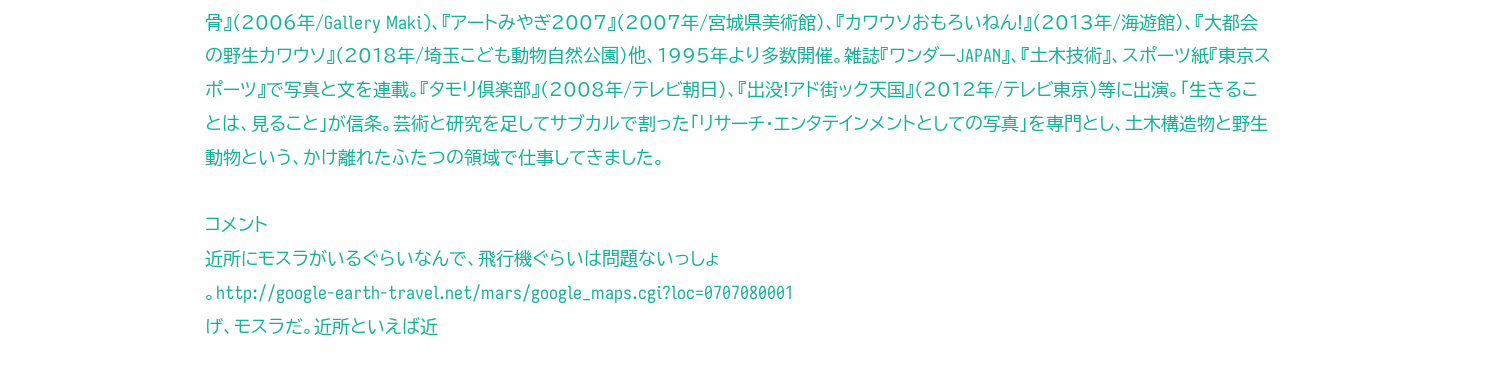骨』(2006年/Gallery Maki)、『アートみやぎ2007』(2007年/宮城県美術館)、『カワウソおもろいねん!』(2013年/海遊館)、『大都会の野生カワウソ』(2018年/埼玉こども動物自然公園)他、1995年より多数開催。雑誌『ワンダーJAPAN』、『土木技術』、スポーツ紙『東京スポーツ』で写真と文を連載。『タモリ倶楽部』(2008年/テレビ朝日)、『出没!アド街ック天国』(2012年/テレビ東京)等に出演。「生きることは、見ること」が信条。芸術と研究を足してサブカルで割った「リサーチ・エンタテインメントとしての写真」を専門とし、土木構造物と野生動物という、かけ離れたふたつの領域で仕事してきました。

コメント
近所にモスラがいるぐらいなんで、飛行機ぐらいは問題ないっしょ
。http://google-earth-travel.net/mars/google_maps.cgi?loc=0707080001
げ、モスラだ。近所といえば近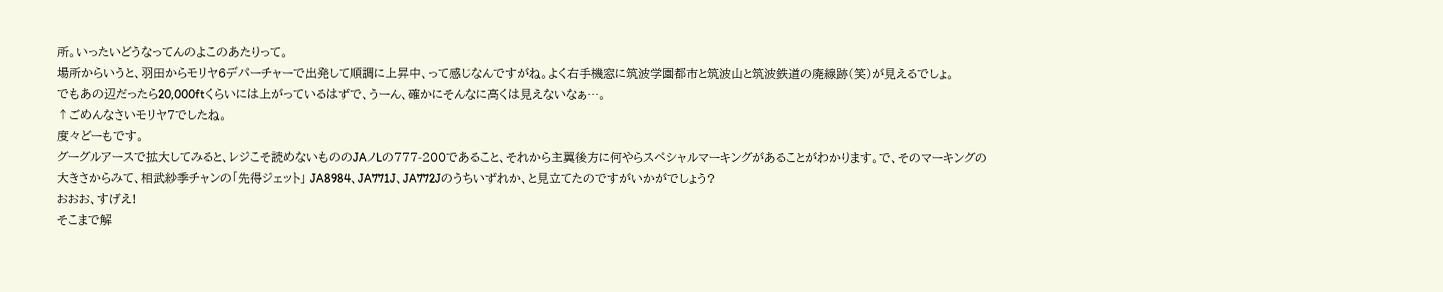所。いったいどうなってんのよこのあたりって。
場所からいうと、羽田からモリヤ6デパーチャーで出発して順調に上昇中、って感じなんですがね。よく右手機窓に筑波学園都市と筑波山と筑波鉄道の廃線跡(笑)が見えるでしょ。
でもあの辺だったら20,000ftくらいには上がっているはずで、うーん、確かにそんなに高くは見えないなぁ…。
↑ごめんなさいモリヤ7でしたね。
度々どーもです。
グーグルアースで拡大してみると、レジこそ読めないもののJAノLの777-200であること、それから主翼後方に何やらスペシャルマーキングがあることがわかります。で、そのマーキングの大きさからみて、相武紗季チャンの「先得ジェット」 JA8984、JA771J、JA772Jのうちいずれか、と見立てたのですがいかがでしょう?
おおお、すげえ!
そこまで解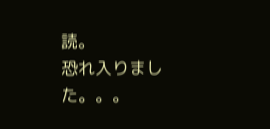読。
恐れ入りました。。。